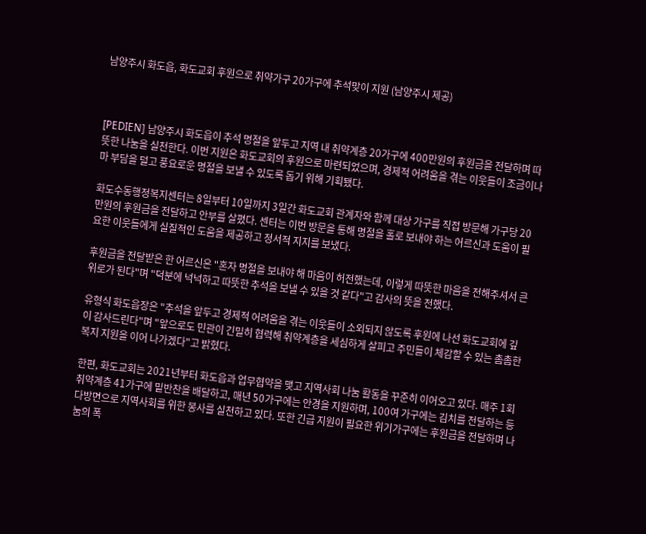남양주시 화도읍, 화도교회 후원으로 취약가구 20가구에 추석맞이 지원 (남양주시 제공)



[PEDIEN] 남양주시 화도읍이 추석 명절을 앞두고 지역 내 취약계층 20가구에 400만원의 후원금을 전달하며 따뜻한 나눔을 실천한다. 이번 지원은 화도교회의 후원으로 마련되었으며, 경제적 어려움을 겪는 이웃들이 조금이나마 부담을 덜고 풍요로운 명절을 보낼 수 있도록 돕기 위해 기획됐다.

화도수동행정복지센터는 8일부터 10일까지 3일간 화도교회 관계자와 함께 대상 가구를 직접 방문해 가구당 20만원의 후원금을 전달하고 안부를 살폈다. 센터는 이번 방문을 통해 명절을 홀로 보내야 하는 어르신과 도움이 필요한 이웃들에게 실질적인 도움을 제공하고 정서적 지지를 보냈다.

후원금을 전달받은 한 어르신은 "혼자 명절을 보내야 해 마음이 허전했는데, 이렇게 따뜻한 마음을 전해주셔서 큰 위로가 된다"며 "덕분에 넉넉하고 따뜻한 추석을 보낼 수 있을 것 같다"고 감사의 뜻을 전했다.

유형식 화도읍장은 "추석을 앞두고 경제적 어려움을 겪는 이웃들이 소외되지 않도록 후원에 나선 화도교회에 깊이 감사드린다"며 "앞으로도 민관이 긴밀히 협력해 취약계층을 세심하게 살피고 주민들이 체감할 수 있는 촘촘한 복지 지원을 이어 나가겠다"고 밝혔다.

한편, 화도교회는 2021년부터 화도읍과 업무협약을 맺고 지역사회 나눔 활동을 꾸준히 이어오고 있다. 매주 1회 취약계층 41가구에 밑반찬을 배달하고, 매년 50가구에는 안경을 지원하며, 100여 가구에는 김치를 전달하는 등 다방면으로 지역사회를 위한 봉사를 실천하고 있다. 또한 긴급 지원이 필요한 위기가구에는 후원금을 전달하며 나눔의 폭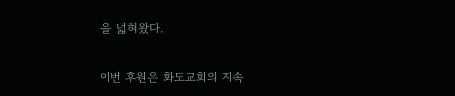을 넓혀왔다.

이번 후원은 화도교회의 지속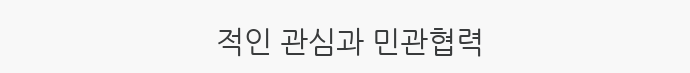적인 관심과 민관협력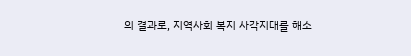의 결과로, 지역사회 복지 사각지대를 해소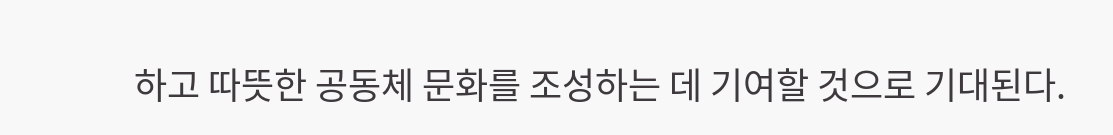하고 따뜻한 공동체 문화를 조성하는 데 기여할 것으로 기대된다.